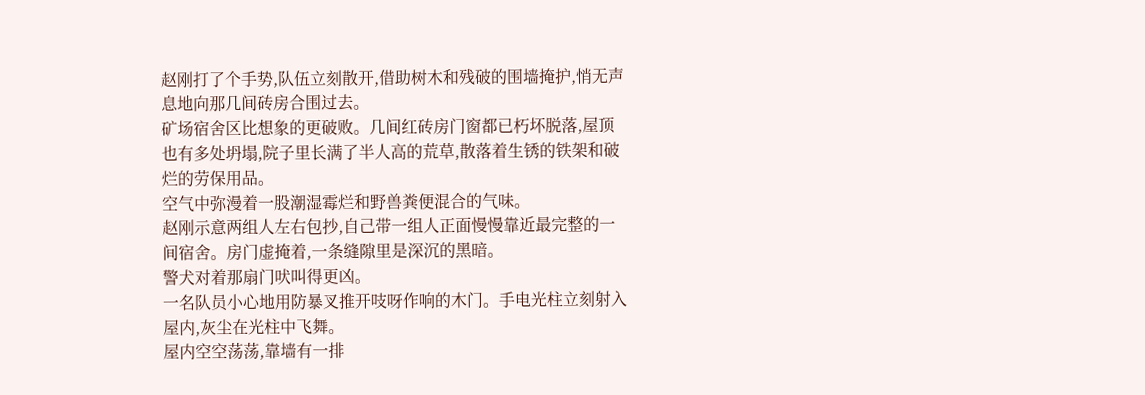赵刚打了个手势,队伍立刻散开,借助树木和残破的围墙掩护,悄无声息地向那几间砖房合围过去。
矿场宿舍区比想象的更破败。几间红砖房门窗都已朽坏脱落,屋顶也有多处坍塌,院子里长满了半人高的荒草,散落着生锈的铁架和破烂的劳保用品。
空气中弥漫着一股潮湿霉烂和野兽粪便混合的气味。
赵刚示意两组人左右包抄,自己带一组人正面慢慢靠近最完整的一间宿舍。房门虚掩着,一条缝隙里是深沉的黑暗。
警犬对着那扇门吠叫得更凶。
一名队员小心地用防暴叉推开吱呀作响的木门。手电光柱立刻射入屋内,灰尘在光柱中飞舞。
屋内空空荡荡,靠墙有一排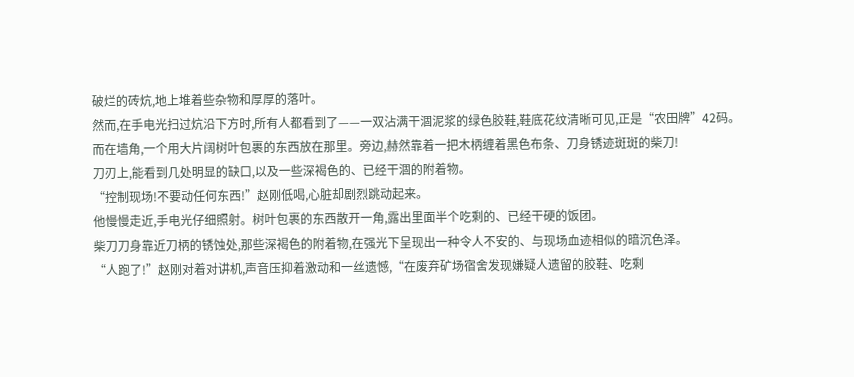破烂的砖炕,地上堆着些杂物和厚厚的落叶。
然而,在手电光扫过炕沿下方时,所有人都看到了——一双沾满干涸泥浆的绿色胶鞋,鞋底花纹清晰可见,正是“农田牌”42码。
而在墙角,一个用大片阔树叶包裹的东西放在那里。旁边,赫然靠着一把木柄缠着黑色布条、刀身锈迹斑斑的柴刀!
刀刃上,能看到几处明显的缺口,以及一些深褐色的、已经干涸的附着物。
“控制现场!不要动任何东西!”赵刚低喝,心脏却剧烈跳动起来。
他慢慢走近,手电光仔细照射。树叶包裹的东西散开一角,露出里面半个吃剩的、已经干硬的饭团。
柴刀刀身靠近刀柄的锈蚀处,那些深褐色的附着物,在强光下呈现出一种令人不安的、与现场血迹相似的暗沉色泽。
“人跑了!”赵刚对着对讲机,声音压抑着激动和一丝遗憾,“在废弃矿场宿舍发现嫌疑人遗留的胶鞋、吃剩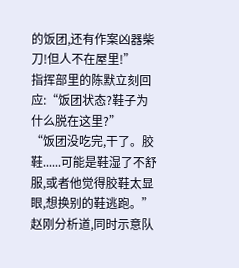的饭团,还有作案凶器柴刀!但人不在屋里!”
指挥部里的陈默立刻回应:“饭团状态?鞋子为什么脱在这里?”
“饭团没吃完,干了。胶鞋......可能是鞋湿了不舒服,或者他觉得胶鞋太显眼,想换别的鞋逃跑。”赵刚分析道,同时示意队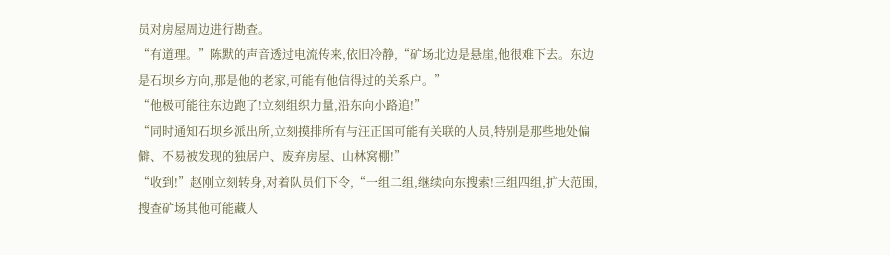员对房屋周边进行勘查。
“有道理。”陈默的声音透过电流传来,依旧冷静,“矿场北边是悬崖,他很难下去。东边是石坝乡方向,那是他的老家,可能有他信得过的关系户。”
“他极可能往东边跑了!立刻组织力量,沿东向小路追!”
“同时通知石坝乡派出所,立刻摸排所有与汪正国可能有关联的人员,特别是那些地处偏僻、不易被发现的独居户、废弃房屋、山林窝棚!”
“收到!”赵刚立刻转身,对着队员们下令,“一组二组,继续向东搜索!三组四组,扩大范围,搜查矿场其他可能藏人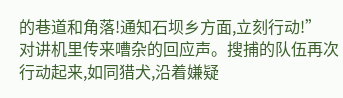的巷道和角落!通知石坝乡方面,立刻行动!”
对讲机里传来嘈杂的回应声。搜捕的队伍再次行动起来,如同猎犬,沿着嫌疑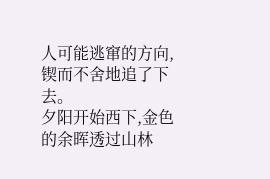人可能逃窜的方向,锲而不舍地追了下去。
夕阳开始西下,金色的余晖透过山林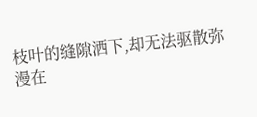枝叶的缝隙洒下,却无法驱散弥漫在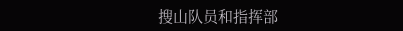搜山队员和指挥部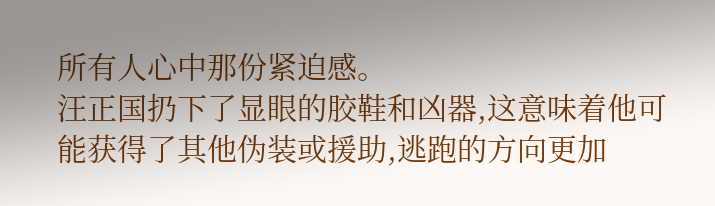所有人心中那份紧迫感。
汪正国扔下了显眼的胶鞋和凶器,这意味着他可能获得了其他伪装或援助,逃跑的方向更加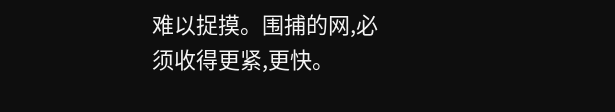难以捉摸。围捕的网,必须收得更紧,更快。